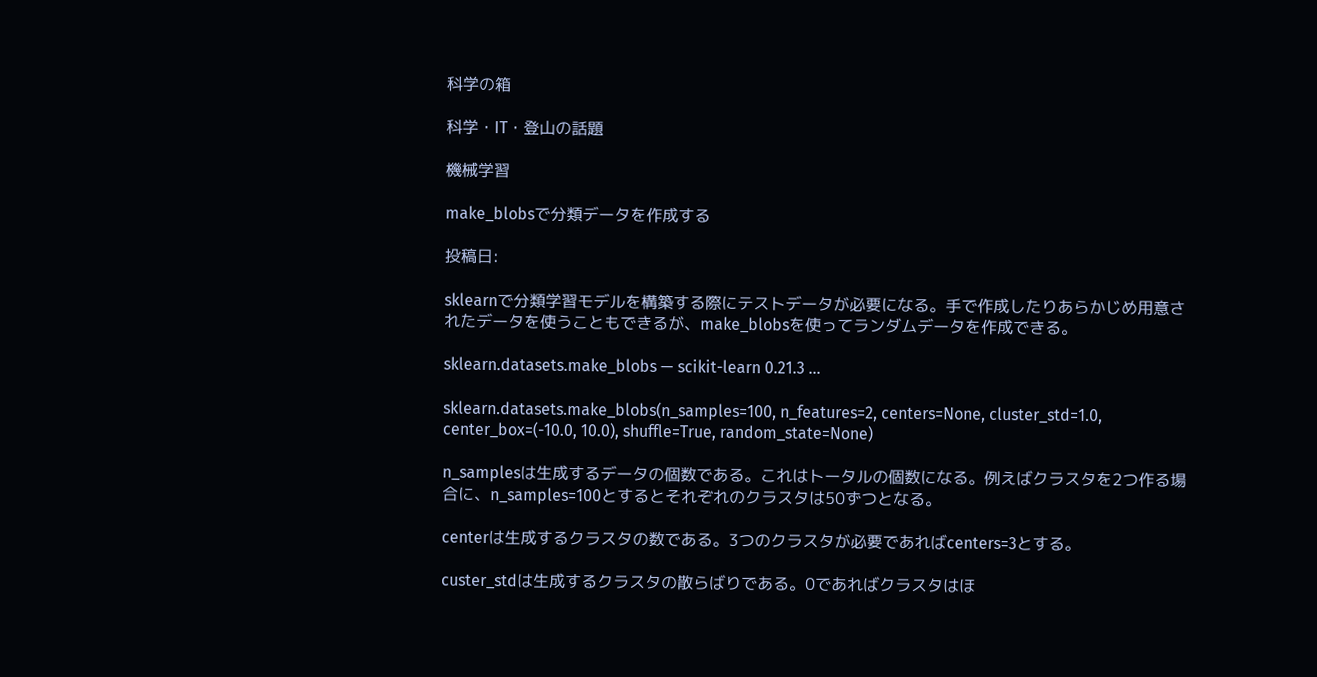科学の箱

科学・IT・登山の話題

機械学習

make_blobsで分類データを作成する

投稿日:

sklearnで分類学習モデルを構築する際にテストデータが必要になる。手で作成したりあらかじめ用意されたデータを使うこともできるが、make_blobsを使ってランダムデータを作成できる。

sklearn.datasets.make_blobs — scikit-learn 0.21.3 …

sklearn.datasets.make_blobs(n_samples=100, n_features=2, centers=None, cluster_std=1.0, center_box=(-10.0, 10.0), shuffle=True, random_state=None)

n_samplesは生成するデータの個数である。これはトータルの個数になる。例えばクラスタを2つ作る場合に、n_samples=100とするとそれぞれのクラスタは50ずつとなる。

centerは生成するクラスタの数である。3つのクラスタが必要であればcenters=3とする。

custer_stdは生成するクラスタの散らばりである。0であればクラスタはほ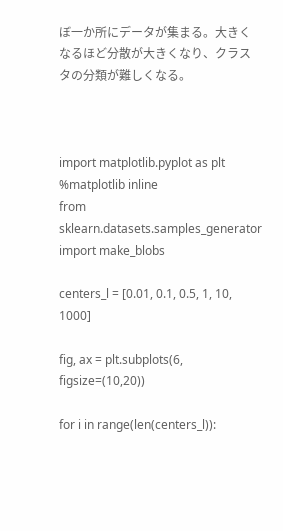ぼ一か所にデータが集まる。大きくなるほど分散が大きくなり、クラスタの分類が難しくなる。



import matplotlib.pyplot as plt
%matplotlib inline
from sklearn.datasets.samples_generator import make_blobs

centers_l = [0.01, 0.1, 0.5, 1, 10, 1000]

fig, ax = plt.subplots(6, figsize=(10,20))

for i in range(len(centers_l)):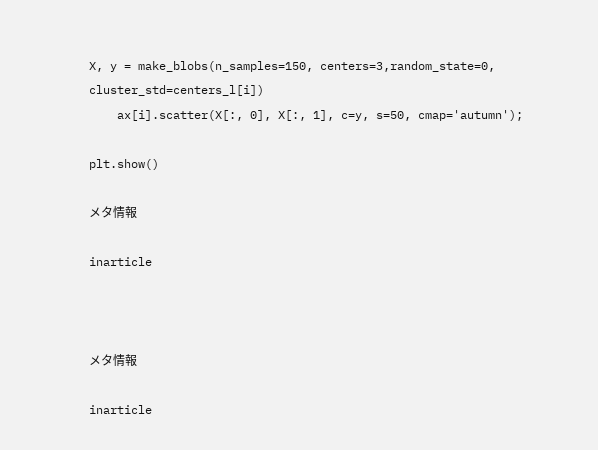X, y = make_blobs(n_samples=150, centers=3,random_state=0, cluster_std=centers_l[i])
    ax[i].scatter(X[:, 0], X[:, 1], c=y, s=50, cmap='autumn');

plt.show()

メタ情報

inarticle



メタ情報

inarticle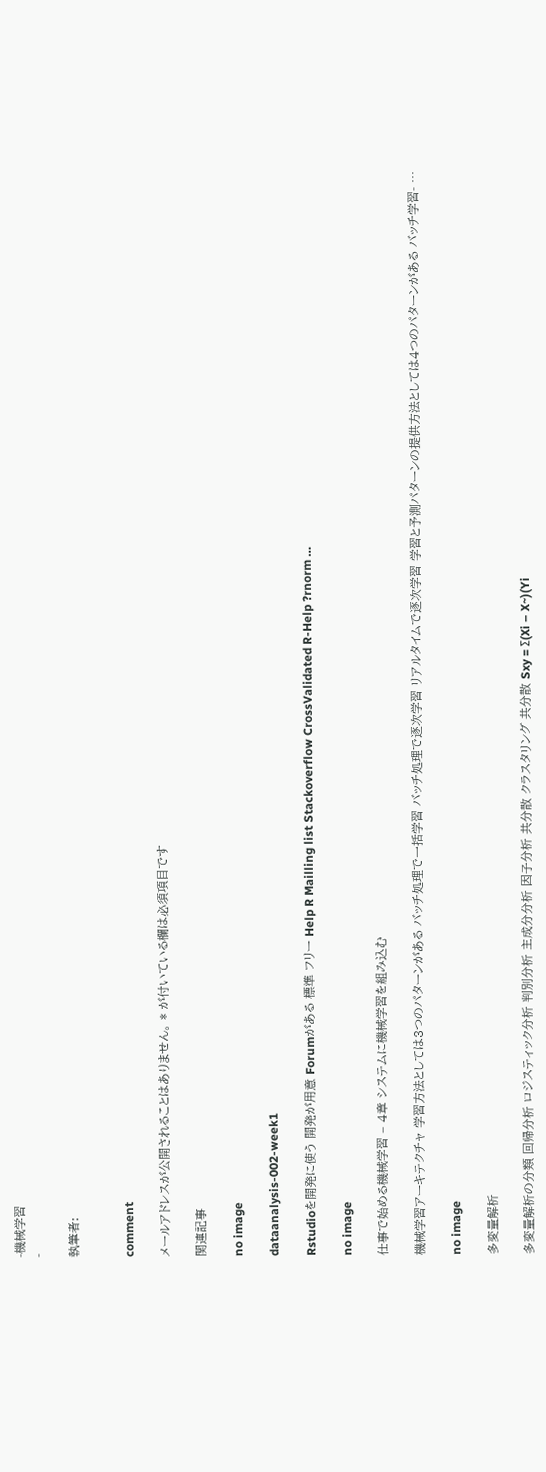-機械学習
-

執筆者:


comment

メールアドレスが公開されることはありません。 * が付いている欄は必須項目です

関連記事

no image

dataanalysis-002-week1

Rstudioを開発に使う 開発が用意 Forumがある 標準 フリー Help R Mailling list Stackoverflow CrossValidated R-Help ?rnorm …

no image

仕事で始める機械学習 – 4章 システムに機械学習を組み込む

機械学習アーキテクチャ 学習方法としては3つのパターンがある バッチ処理で一括学習 バッチ処理で逐次学習 リアルタイムで逐次学習 学習と予測パターンの提供方法としては4つのパターンがある バッチ学習- …

no image

多変量解析

多変量解析の分類 回帰分析 ロジスティック分析 判別分析 主成分分析 因子分析 共分散 クラスタリング 共分散 Sxy = Σ(Xi – X~)(Yi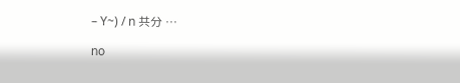– Y~) / n 共分 …

no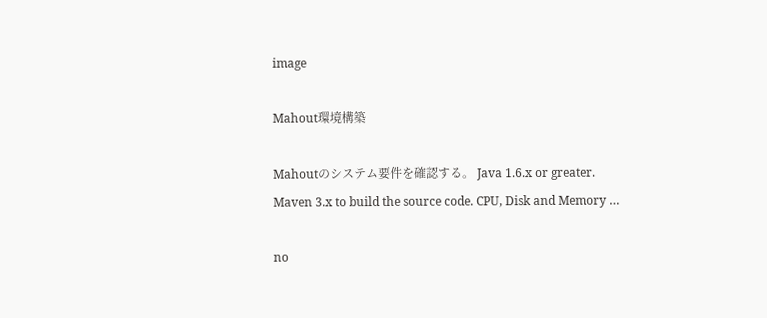image

Mahout環境構築

Mahoutのシステム要件を確認する。 Java 1.6.x or greater. Maven 3.x to build the source code. CPU, Disk and Memory …

no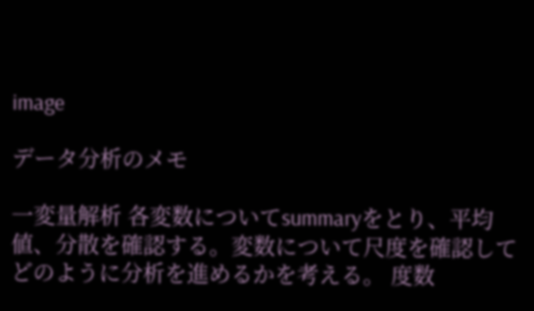image

データ分析のメモ

一変量解析 各変数についてsummaryをとり、平均値、分散を確認する。変数について尺度を確認してどのように分析を進めるかを考える。 度数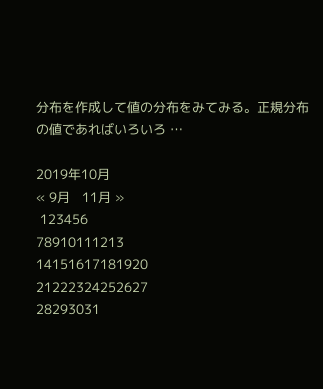分布を作成して値の分布をみてみる。正規分布の値であればいろいろ …

2019年10月
« 9月   11月 »
 123456
78910111213
14151617181920
21222324252627
28293031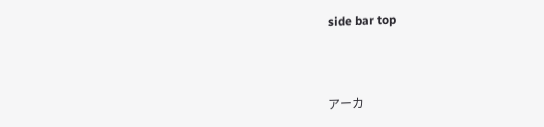side bar top



アーカ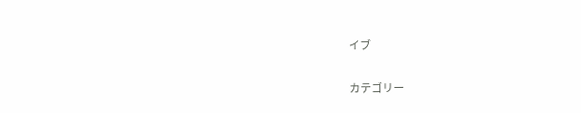イブ

カテゴリー